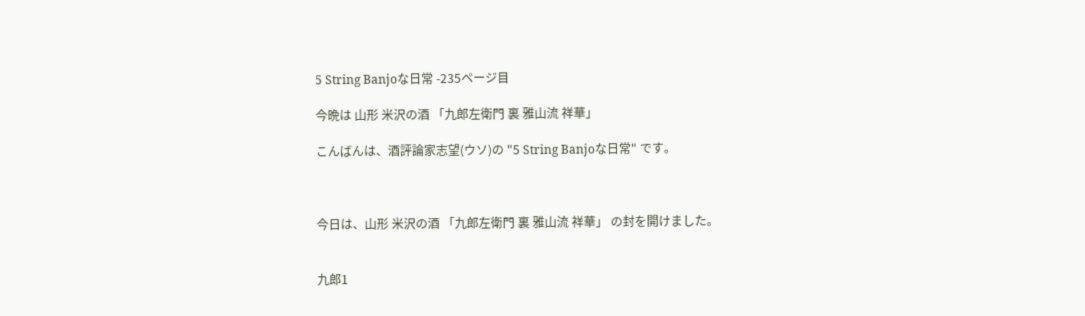5 String Banjoな日常 -235ページ目

今晩は 山形 米沢の酒 「九郎左衛門 裏 雅山流 祥華」

こんばんは、酒評論家志望(ウソ)の "5 String Banjoな日常" です。



今日は、山形 米沢の酒 「九郎左衛門 裏 雅山流 祥華」 の封を開けました。


九郎1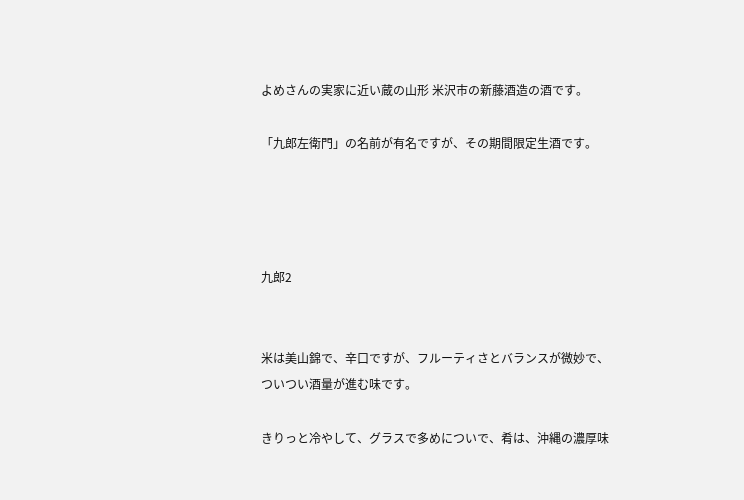よめさんの実家に近い蔵の山形 米沢市の新藤酒造の酒です。

「九郎左衛門」の名前が有名ですが、その期間限定生酒です。




九郎2


米は美山錦で、辛口ですが、フルーティさとバランスが微妙で、ついつい酒量が進む味です。

きりっと冷やして、グラスで多めについで、肴は、沖縄の濃厚味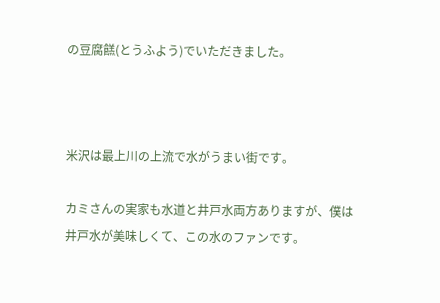の豆腐餻(とうふよう)でいただきました。



米沢は最上川の上流で水がうまい街です。

カミさんの実家も水道と井戸水両方ありますが、僕は井戸水が美味しくて、この水のファンです。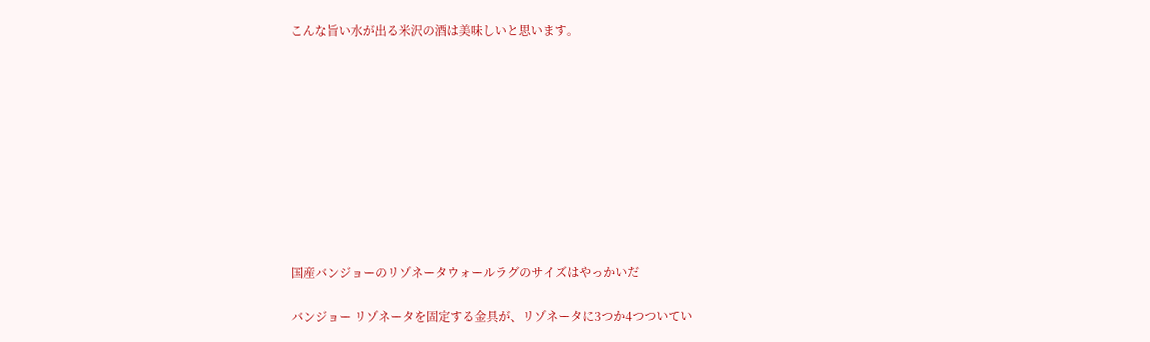こんな旨い水が出る米沢の酒は美味しいと思います。










国産バンジョーのリゾネータウォールラグのサイズはやっかいだ

バンジョー リゾネータを固定する金具が、リゾネータに3つか4つついてい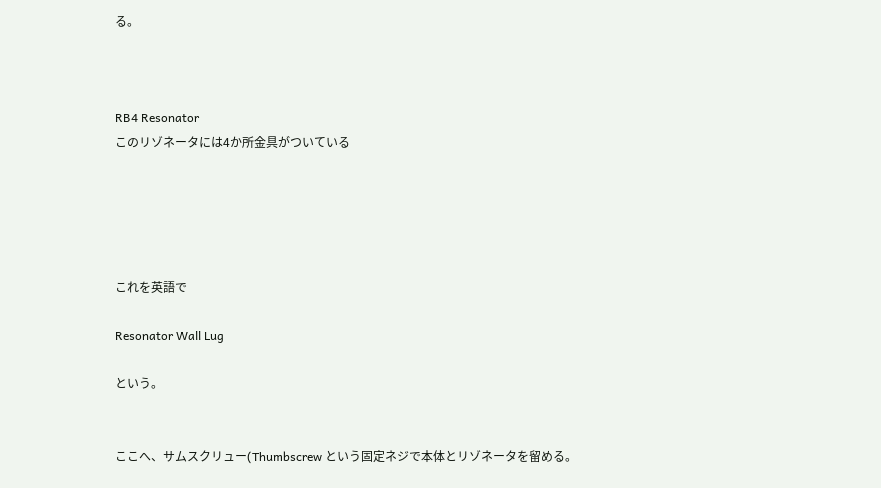る。



RB4 Resonator
このリゾネータには4か所金具がついている





これを英語で

Resonator Wall Lug

という。


ここへ、サムスクリュー(Thumbscrew という固定ネジで本体とリゾネータを留める。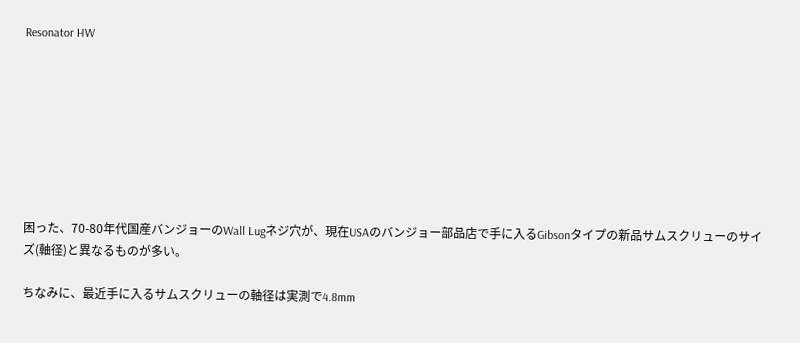Resonator HW








困った、70-80年代国産バンジョーのWall Lugネジ穴が、現在USAのバンジョー部品店で手に入るGibsonタイプの新品サムスクリューのサイズ(軸径)と異なるものが多い。

ちなみに、最近手に入るサムスクリューの軸径は実測で4.8mm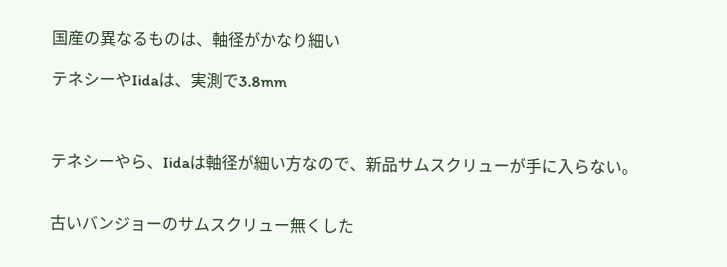国産の異なるものは、軸径がかなり細い

テネシーやIidaは、実測で3.8mm



テネシーやら、Iidaは軸径が細い方なので、新品サムスクリューが手に入らない。


古いバンジョーのサムスクリュー無くした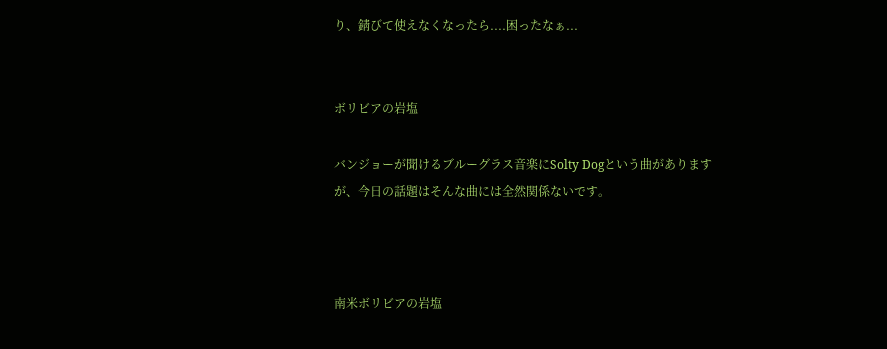り、錆びて使えなくなったら....困ったなぁ...


ボリビアの岩塩

バンジョーが聞けるブルーグラス音楽にSolty Dogという曲がありますが、今日の話題はそんな曲には全然関係ないです。



南米ボリビアの岩塩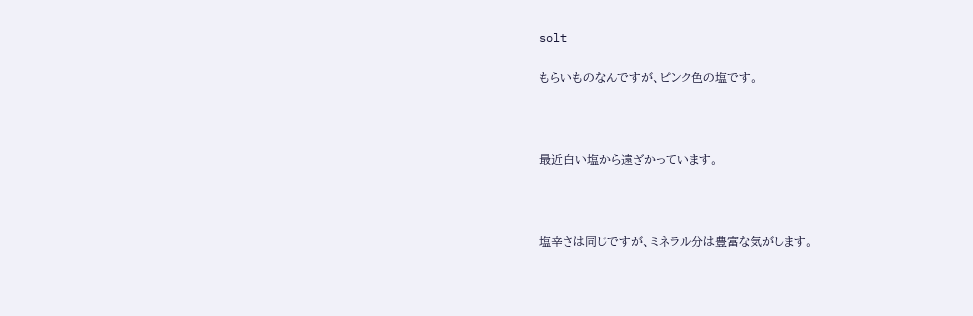solt

もらいものなんですが、ピンク色の塩です。



最近白い塩から遠ざかっています。



塩辛さは同じですが、ミネラル分は豊富な気がします。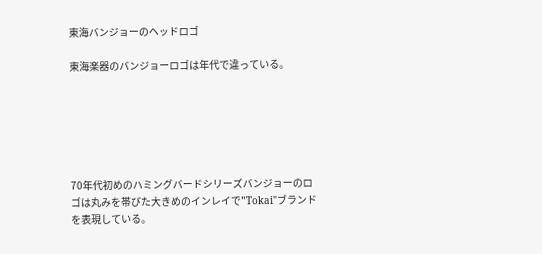東海バンジョーのヘッドロゴ

東海楽器のバンジョーロゴは年代で違っている。






70年代初めのハミングバードシリーズバンジョーのロゴは丸みを帯びた大きめのインレイで"Tokai"ブランドを表現している。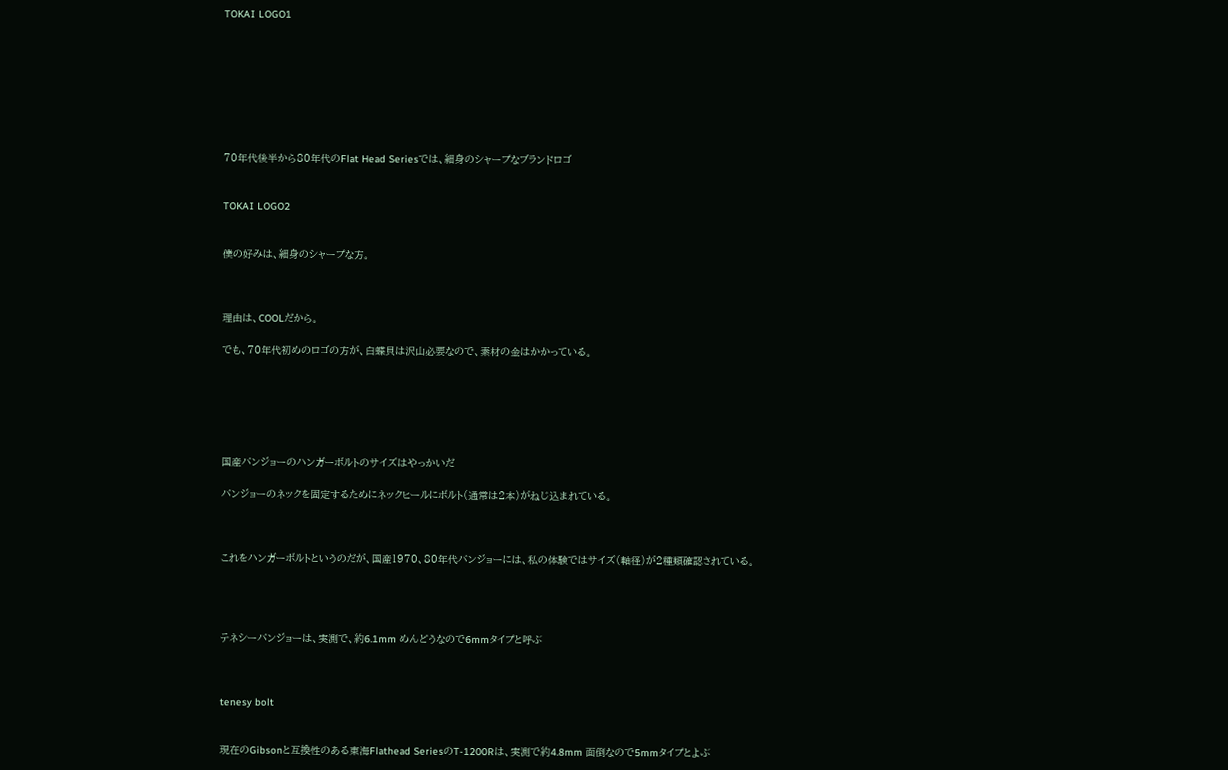TOKAI LOGO1








70年代後半から80年代のFlat Head Seriesでは、細身のシャープなブランドロゴ


TOKAI LOGO2


僕の好みは、細身のシャープな方。



理由は、COOLだから。

でも、70年代初めのロゴの方が、白蝶貝は沢山必要なので、素材の金はかかっている。






国産バンジョーのハンガーボルトのサイズはやっかいだ

バンジョーのネックを固定するためにネックヒールにボルト(通常は2本)がねじ込まれている。



これをハンガーボルトというのだが、国産1970、80年代バンジョーには、私の体験ではサイズ(軸径)が2種類確認されている。




テネシーバンジョーは、実測で、約6.1mm めんどうなので6mmタイプと呼ぶ



tenesy bolt


現在のGibsonと互換性のある東海Flathead SeriesのT-1200Rは、実測で約4.8mm 面倒なので5mmタイプとよぶ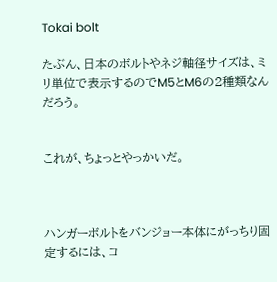Tokai bolt

たぶん、日本のボルトやネジ軸径サイズは、ミリ単位で表示するのでM5とM6の2種類なんだろう。


これが、ちょっとやっかいだ。



ハンガーボルトをバンジョー本体にがっちり固定するには、コ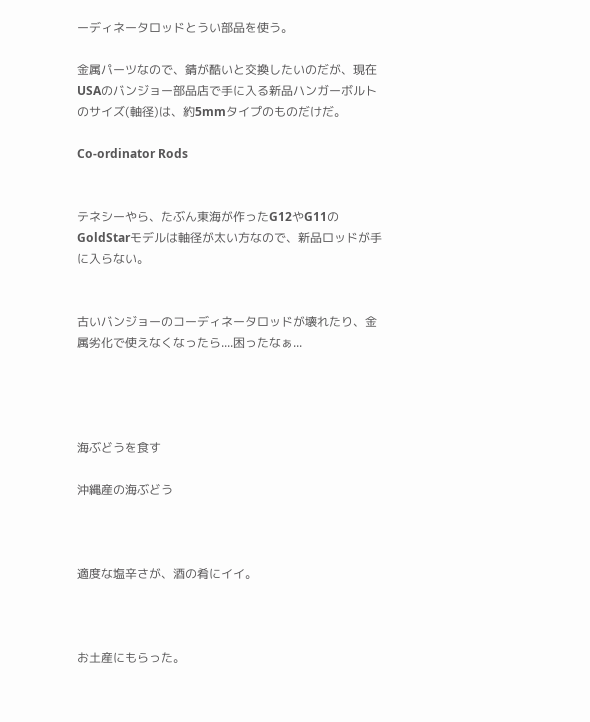ーディネータロッドとうい部品を使う。

金属パーツなので、錆が酷いと交換したいのだが、現在USAのバンジョー部品店で手に入る新品ハンガーボルトのサイズ(軸径)は、約5mmタイプのものだけだ。

Co-ordinator Rods


テネシーやら、たぶん東海が作ったG12やG11のGoldStarモデルは軸径が太い方なので、新品ロッドが手に入らない。


古いバンジョーのコーディネータロッドが壊れたり、金属劣化で使えなくなったら....困ったなぁ...




海ぶどうを食す

沖縄産の海ぶどう



適度な塩辛さが、酒の肴にイイ。



お土産にもらった。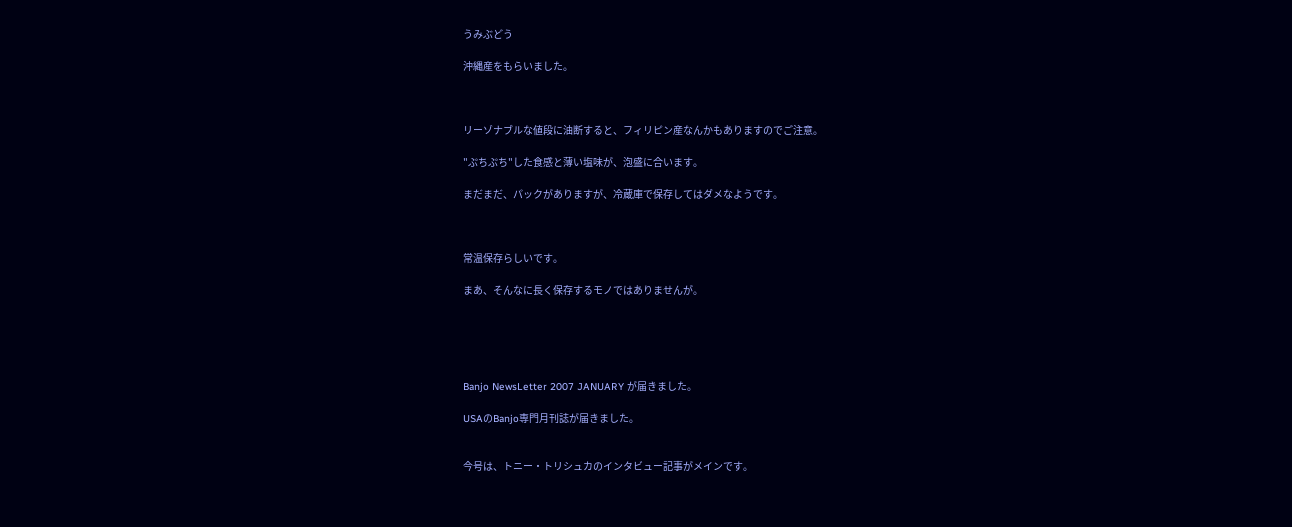うみぶどう

沖縄産をもらいました。



リーゾナブルな値段に油断すると、フィリピン産なんかもありますのでご注意。

"ぷちぷち"した食感と薄い塩味が、泡盛に合います。

まだまだ、パックがありますが、冷蔵庫で保存してはダメなようです。



常温保存らしいです。

まあ、そんなに長く保存するモノではありませんが。





Banjo NewsLetter 2007 JANUARY が届きました。

USAのBanjo専門月刊誌が届きました。


今号は、トニー・トリシュカのインタビュー記事がメインです。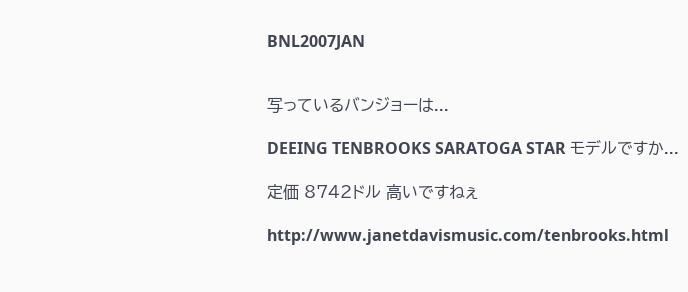BNL2007JAN


写っているバンジョーは...

DEEING TENBROOKS SARATOGA STAR モデルですか...

定価 8742ドル 高いですねぇ

http://www.janetdavismusic.com/tenbrooks.html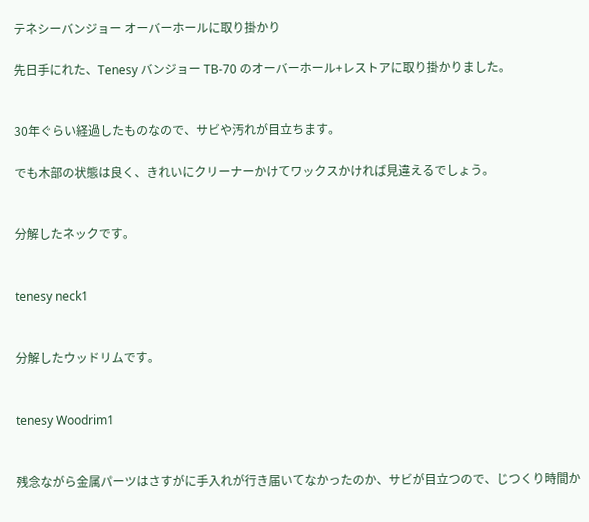テネシーバンジョー オーバーホールに取り掛かり

先日手にれた、Tenesy バンジョー TB-70 のオーバーホール+レストアに取り掛かりました。


30年ぐらい経過したものなので、サビや汚れが目立ちます。

でも木部の状態は良く、きれいにクリーナーかけてワックスかければ見違えるでしょう。


分解したネックです。


tenesy neck1


分解したウッドリムです。


tenesy Woodrim1


残念ながら金属パーツはさすがに手入れが行き届いてなかったのか、サビが目立つので、じつくり時間か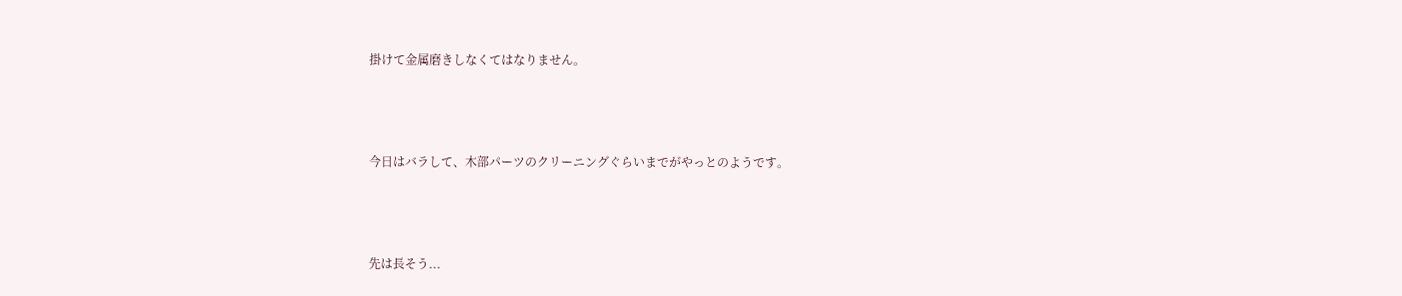掛けて金属磨きしなくてはなりません。



今日はバラして、木部パーツのクリーニングぐらいまでがやっとのようです。



先は長そう...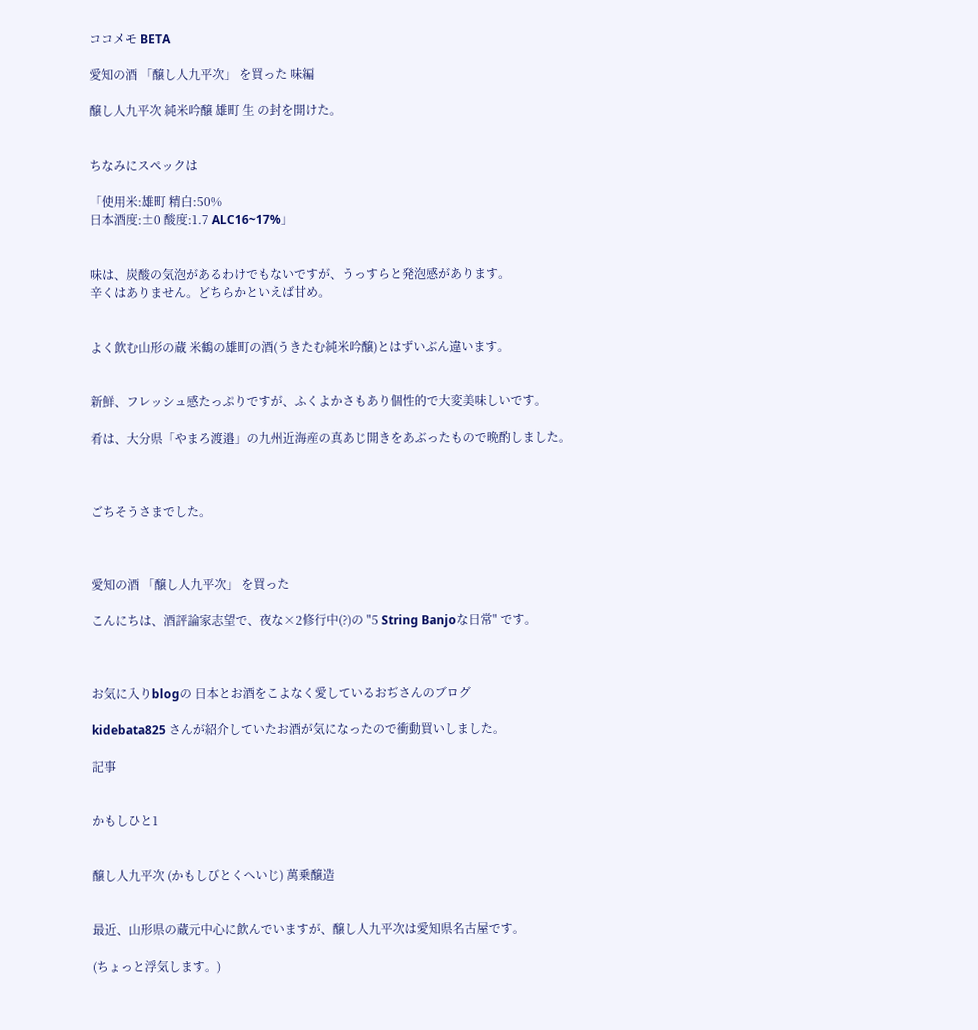ココメモ BETA

愛知の酒 「醸し人九平次」 を買った 味編

醸し人九平次 純米吟醸 雄町 生 の封を開けた。


ちなみにスペックは

「使用米:雄町 精白:50%
日本酒度:±0 酸度:1.7 ALC16~17%」


味は、炭酸の気泡があるわけでもないですが、うっすらと発泡感があります。
辛くはありません。どちらかといえば甘め。


よく飲む山形の蔵 米鶴の雄町の酒(うきたむ純米吟醸)とはずいぶん違います。


新鮮、フレッシュ感たっぷりですが、ふくよかさもあり個性的で大変美味しいです。

肴は、大分県「やまろ渡邉」の九州近海産の真あじ開きをあぶったもので晩酌しました。



ごちそうさまでした。



愛知の酒 「醸し人九平次」 を買った

こんにちは、酒評論家志望で、夜な×2修行中(?)の "5 String Banjoな日常" です。



お気に入りblogの 日本とお酒をこよなく愛しているおぢさんのブログ

kidebata825 さんが紹介していたお酒が気になったので衝動買いしました。

記事


かもしひと1


醸し人九平次 (かもしびとくへいじ) 萬乗醸造


最近、山形県の蔵元中心に飲んでいますが、醸し人九平次は愛知県名古屋です。

(ちょっと浮気します。)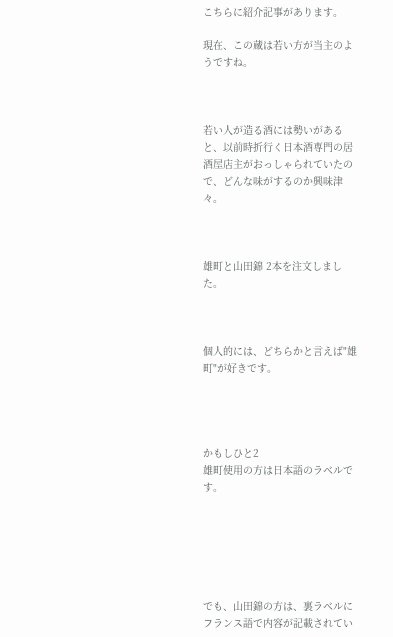こちらに紹介記事があります。

現在、この蔵は若い方が当主のようですね。



若い人が造る酒には勢いがあると、以前時折行く日本酒専門の居酒屋店主がおっしゃられていたので、どんな味がするのか興味津々。



雄町と山田錦 2本を注文しました。



個人的には、どちらかと言えば"雄町"が好きです。




かもしひと2
雄町使用の方は日本語のラベルです。






でも、山田錦の方は、裏ラベルにフランス語で内容が記載されてい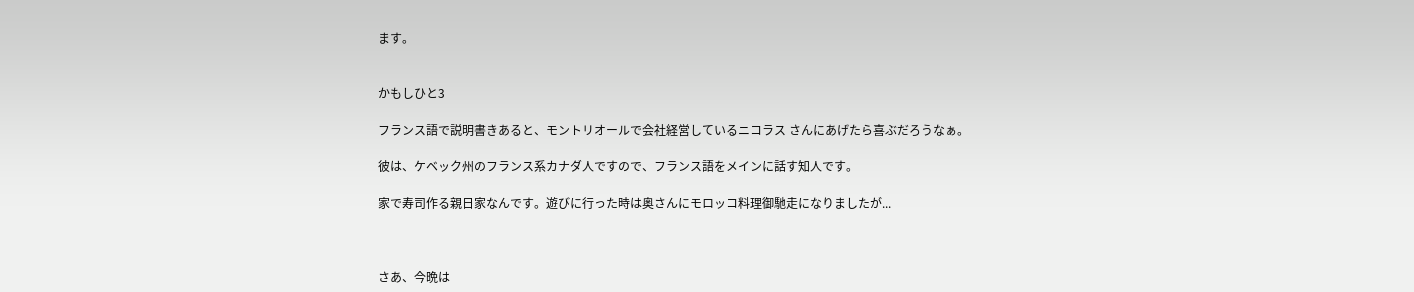ます。


かもしひと3

フランス語で説明書きあると、モントリオールで会社経営しているニコラス さんにあげたら喜ぶだろうなぁ。

彼は、ケベック州のフランス系カナダ人ですので、フランス語をメインに話す知人です。

家で寿司作る親日家なんです。遊びに行った時は奥さんにモロッコ料理御馳走になりましたが...



さあ、今晩は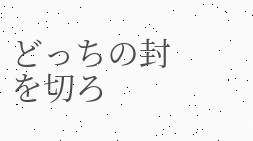どっちの封を切ろ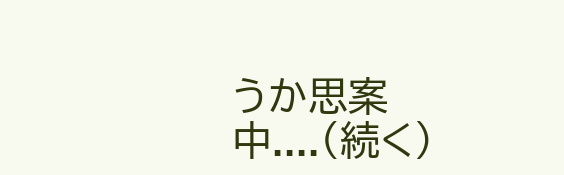うか思案中....(続く)